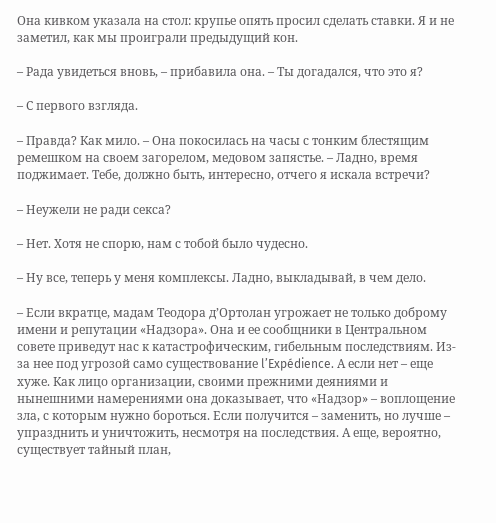Она кивком указала на стол: крупье опять просил сделать ставки. Я и не заметил, как мы проиграли предыдущий кон.

– Рада увидеться вновь, – прибавила она. – Ты догадался, что это я?

– С первого взгляда.

– Правда? Как мило. – Она покосилась на часы с тонким блестящим ремешком на своем загорелом, медовом запястье. – Ладно, время поджимает. Тебе, должно быть, интересно, отчего я искала встречи?

– Неужели не ради секса?

– Нет. Хотя не спорю, нам с тобой было чудесно.

– Ну все, теперь у меня комплексы. Ладно, выкладывай, в чем дело.

– Если вкратце, мадам Теодора д’Ортолан угрожает не только доброму имени и репутации «Надзора». Она и ее сообщники в Центральном совете приведут нас к катастрофическим, гибельным последствиям. Из-за нее под угрозой само существование l’Expédience. А если нет – еще хуже. Как лицо организации, своими прежними деяниями и нынешними намерениями она доказывает, что «Надзор» – воплощение зла, с которым нужно бороться. Если получится – заменить, но лучше – упразднить и уничтожить, несмотря на последствия. А еще, вероятно, существует тайный план,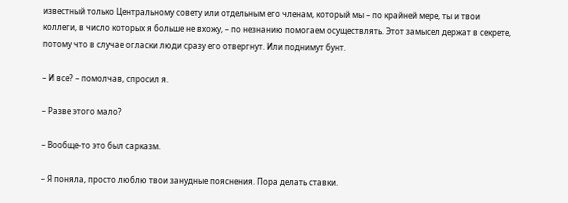известный только Центральному совету или отдельным его членам, который мы – по крайней мере, ты и твои коллеги, в число которых я больше не вхожу, – по незнанию помогаем осуществлять. Этот замысел держат в секрете, потому что в случае огласки люди сразу его отвергнут. Или поднимут бунт.

– И все? – помолчав, спросил я.

– Разве этого мало?

– Вообще-то это был сарказм.

– Я поняла, просто люблю твои занудные пояснения. Пора делать ставки.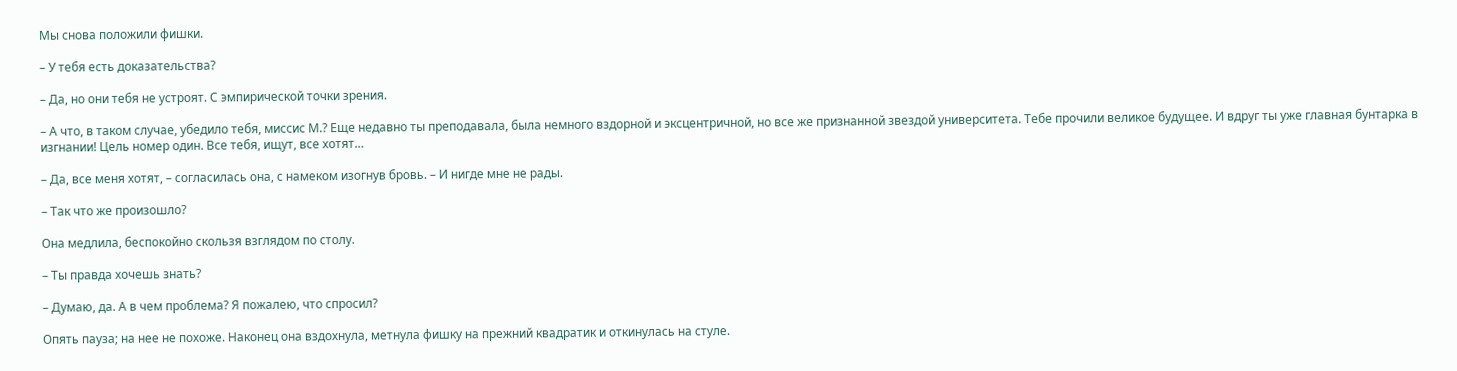Мы снова положили фишки.

– У тебя есть доказательства?

– Да, но они тебя не устроят. С эмпирической точки зрения.

– А что, в таком случае, убедило тебя, миссис М.? Еще недавно ты преподавала, была немного вздорной и эксцентричной, но все же признанной звездой университета. Тебе прочили великое будущее. И вдруг ты уже главная бунтарка в изгнании! Цель номер один. Все тебя, ищут, все хотят…

– Да, все меня хотят, – согласилась она, с намеком изогнув бровь. – И нигде мне не рады.

– Так что же произошло?

Она медлила, беспокойно скользя взглядом по столу.

– Ты правда хочешь знать?

– Думаю, да. А в чем проблема? Я пожалею, что спросил?

Опять пауза; на нее не похоже. Наконец она вздохнула, метнула фишку на прежний квадратик и откинулась на стуле.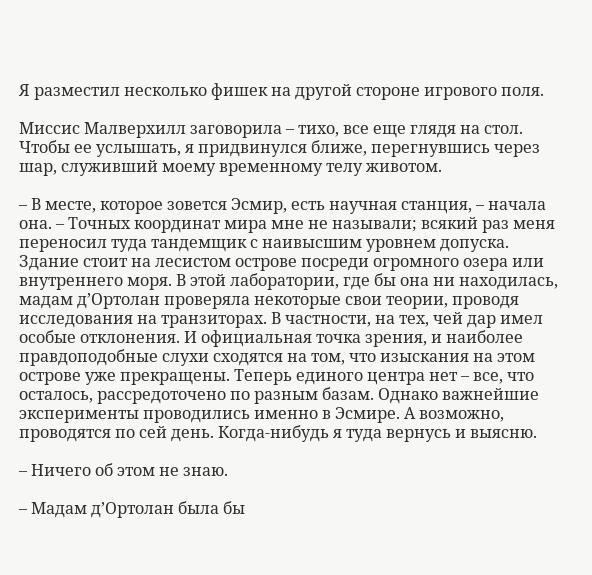Я разместил несколько фишек на другой стороне игрового поля.

Миссис Малверхилл заговорила – тихо, все еще глядя на стол. Чтобы ее услышать, я придвинулся ближе, перегнувшись через шар, служивший моему временному телу животом.

– В месте, которое зовется Эсмир, есть научная станция, – начала она. – Точных координат мира мне не называли; всякий раз меня переносил туда тандемщик с наивысшим уровнем допуска. Здание стоит на лесистом острове посреди огромного озера или внутреннего моря. В этой лаборатории, где бы она ни находилась, мадам д’Ортолан проверяла некоторые свои теории, проводя исследования на транзиторах. В частности, на тех, чей дар имел особые отклонения. И официальная точка зрения, и наиболее правдоподобные слухи сходятся на том, что изыскания на этом острове уже прекращены. Теперь единого центра нет – все, что осталось, рассредоточено по разным базам. Однако важнейшие эксперименты проводились именно в Эсмире. А возможно, проводятся по сей день. Когда-нибудь я туда вернусь и выясню.

– Ничего об этом не знаю.

– Мадам д’Ортолан была бы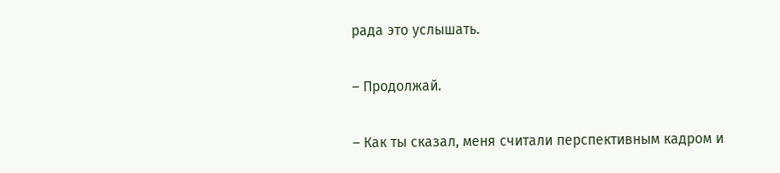рада это услышать.

– Продолжай.

– Как ты сказал, меня считали перспективным кадром и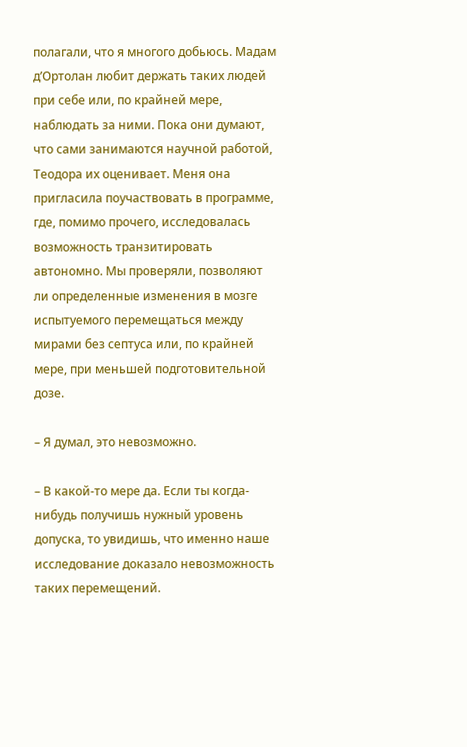полагали, что я многого добьюсь. Мадам д’Ортолан любит держать таких людей при себе или, по крайней мере, наблюдать за ними. Пока они думают, что сами занимаются научной работой, Теодора их оценивает. Меня она пригласила поучаствовать в программе, где, помимо прочего, исследовалась возможность транзитировать автономно. Мы проверяли, позволяют ли определенные изменения в мозге испытуемого перемещаться между мирами без септуса или, по крайней мере, при меньшей подготовительной дозе.

– Я думал, это невозможно.

– В какой-то мере да. Если ты когда-нибудь получишь нужный уровень допуска, то увидишь, что именно наше исследование доказало невозможность таких перемещений.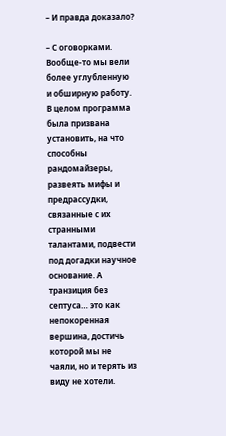– И правда доказало?

– С оговорками. Вообще-то мы вели более углубленную и обширную работу. В целом программа была призвана установить, на что способны рандомайзеры, развеять мифы и предрассудки, связанные с их странными талантами, подвести под догадки научное основание. А транзиция без септуса… это как непокоренная вершина, достичь которой мы не чаяли, но и терять из виду не хотели.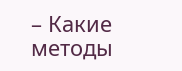– Какие методы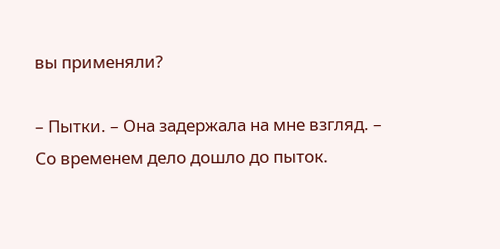вы применяли?

– Пытки. – Она задержала на мне взгляд. – Со временем дело дошло до пыток.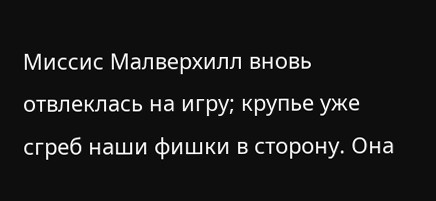Миссис Малверхилл вновь отвлеклась на игру; крупье уже сгреб наши фишки в сторону. Она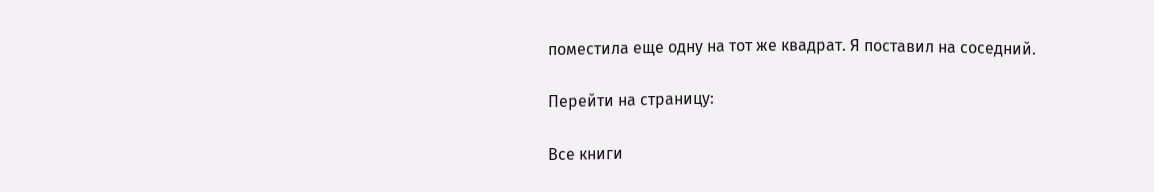поместила еще одну на тот же квадрат. Я поставил на соседний.

Перейти на страницу:

Все книги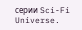серии Sci-Fi Universe.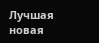Лучшая новая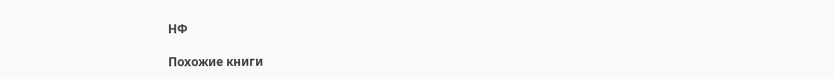НФ

Похожие книги